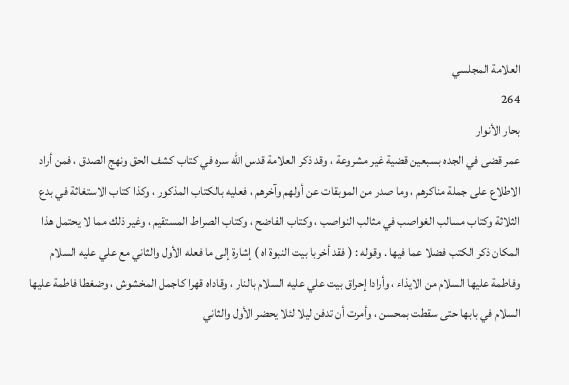العلامة المجلسي
264
بحار الأنوار
عمر قضى في الجده بسبعين قضية غير مشروعة ، وقد ذكر العلامة قدس الله سره في كتاب كشف الحق ونهج الصدق ، فمن أراد الاطلاع على جملة مناكرهم ، وما صدر من الموبقات عن أولهم وآخرهم ، فعليه بالكتاب المذكور ، وكذا كتاب الاستغاثة في بدع الثلاثة وكتاب مسالب الغواصب في مثالب النواصب ، وكتاب الفاضح ، وكتاب الصراط المستقيم ، وغير ذلك مما لا يحتمل هذا المكان ذكر الكتب فضلا عما فيها . وقوله : ( فقد أخربا بيت النبوة اه ) إشارة إلى ما فعله الأول والثاني مع علي عليه السلام وفاطمة عليها السلام من الايذاء ، وأرادا إحراق بيت علي عليه السلام بالنار ، وقاداه قهرا كاجمل المخشوش ، وضغطا فاطمة عليها السلام في بابها حتى سقطت بمحسن ، وأمرت أن تدفن ليلا لئلا يحضر الأول والثاني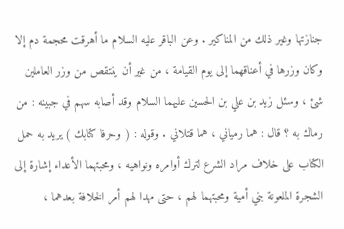جنازتها وغير ذلك من المناكير . وعن الباقر عليه السلام ما أهرقت محجمة دم إلا وكان وزرها في أعناقهما إلى يوم القيامة ، من غير أن ينتقص من وزر العاملين شئ ، وسئل زيد بن علي بن الحسين عليهما السلام وقد أصابه سهم في جبينه : من رماك به ؟ قال : هما رمياني ، هما قتلاني . وقوله : ( وحرفا كتابك ) يريد به حمل الكتاب على خلاف مراد الشرع لترك أوامره ونواهيه ، ومحبتهما الأعداء إشارة إلى الشجرة الملعونة بني أمية ومحبتهما لهم ، حتى مهدا لهم أمر الخلافة بعدهما ،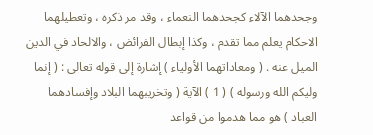وجحدهما الآلاء كجحدهما النعماء ، وقد مر ذكره ، وتعطيلهما الاحكام يعلم مما تقدم ، وكذا إبطال الفرائض ، والالحاد في الدين الميل عنه . ( ومعاداتهما الأولياء ) إشارة إلى قوله تعالى : ( إنما وليكم الله ورسوله ) ( 1 ) الآية ( وتخريبهما البلاد وإفسادهما العباد ) هو مما هدموا من قواعد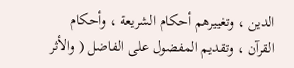الدين ، وتغييرهم أحكام الشريعة ، وأحكام القرآن ، وتقديم المفضول على الفاضل ( والأثر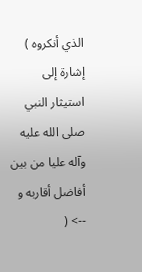الذي أنكروه ) إشارة إلى استيثار النبي صلى الله عليه وآله عليا من بين أفاضل أقاربه و
--> (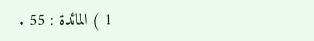1 ) المائدة : 55 .